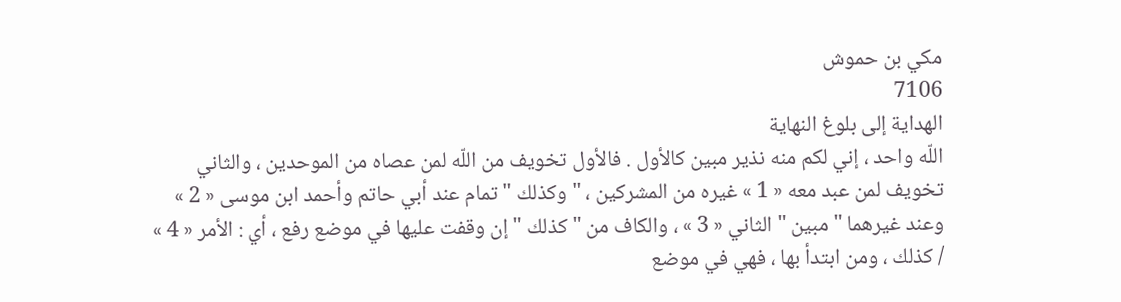مكي بن حموش
7106
الهداية إلى بلوغ النهاية
اللّه واحد ، إني لكم منه نذير مبين كالأول . فالأول تخويف من اللّه لمن عصاه من الموحدين ، والثاني تخويف لمن عبد معه « 1 » غيره من المشركين ، " وكذلك " تمام عند أبي حاتم وأحمد ابن موسى « 2 » وعند غيرهما " مبين " الثاني « 3 » ، والكاف من " كذلك " إن وقفت عليها في موضع رفع ، أي : الأمر « 4 » / كذلك ، ومن ابتدأ بها ، فهي في موضع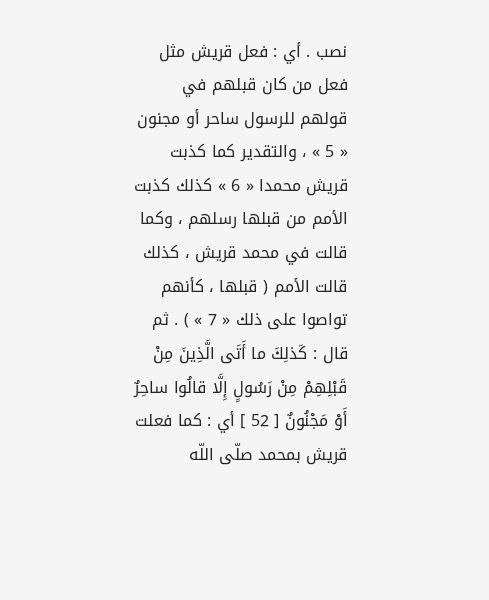نصب . أي : فعل قريش مثل فعل من كان قبلهم في قولهم للرسول ساحر أو مجنون « 5 » ، والتقدير كما كذبت قريش محمدا « 6 » كذلك كذبت الأمم من قبلها رسلهم ، وكما قالت في محمد قريش ، كذلك قالت الأمم ( قبلها ، كأنهم تواصوا على ذلك « 7 » ) . ثم قال : كَذلِكَ ما أَتَى الَّذِينَ مِنْ قَبْلِهِمْ مِنْ رَسُولٍ إِلَّا قالُوا ساحِرٌ أَوْ مَجْنُونٌ [ 52 ] أي : كما فعلت قريش بمحمد صلّى اللّه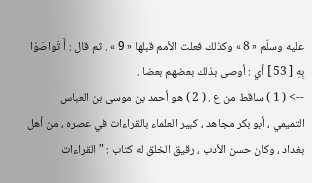عليه وسلّم « 8 » وكذلك فعلت الأمم قبلها « 9 » . ثم قال : أَ تَواصَوْا بِهِ [ 53 ] أي : أوصى بذلك بعضهم بعضا .
--> ( 1 ) ساقط من ع . ( 2 ) هو أحمد بن موسى بن العباس التميمي ، أبو بكر مجاهد ، كبير العلماء بالقراءات في عصره ، من أهل بغداد ، وكان حسن الأدب ، رقيق الخلق له كتاب : " القراءات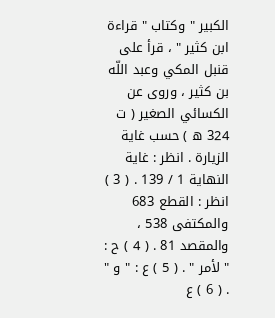الكبير " وكتاب " قراءة ابن كثير " ، قرأ على قنبل المكي وعبد اللّه بن كثير ، وروى عن الكسائي الصغير ( ت 324 ه ) حسب غاية الزيارة . انظر : غاية النهاية 1 / 139 . ( 3 ) انظر : القطع 683 والمكتفى 538 ، والمقصد 81 . ( 4 ) ح : " لأمر " . ( 5 ) ع : " و " . ( 6 ) ع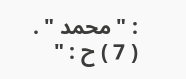: " محمد " . ( 7 ) ح : "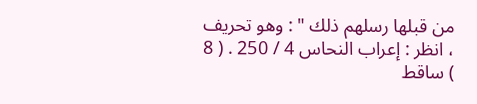من قبلها رسلهم ذلك " : وهو تحريف ، انظر : إعراب النحاس 4 / 250 . ( 8 ) ساقط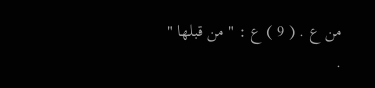من ع . ( 9 ) ع : " من قبلها " .